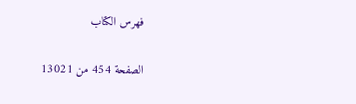فهرس الكتاب

الصفحة 454 من 13021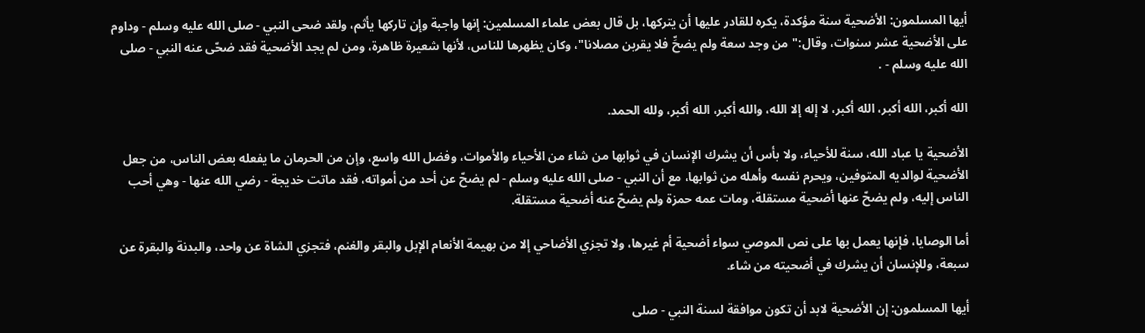أيها المسلمون: الأضحية سنة مؤكدة، يكره للقادر عليها أن يتركها، بل قال بعض علماء المسلمين: إنها واجبة وإن تاركها يأثم، ولقد ضحى النبي - صلى الله عليه وسلم - وداوم على الأضحية عشر سنوات، وقال:"من وجد سعة ولم يضحِّ فلا يقربن مصلانا"، وكان يظهرها للناس، لأنها شعيرة ظاهرة، ومن لم يجد الأضحية فقد ضحّى عنه النبي - صلى الله عليه وسلم - .

الله أكبر، الله أكبر، الله أكبر، لا إله إلا الله، والله أكبر، الله أكبر، ولله الحمد.

الأضحية يا عباد الله، سنة للأحياء، ولا بأس أن يشرك الإنسان في ثوابها من شاء من الأحياء والأموات، وفضل الله واسع، وإن من الحرمان ما يفعله بعض الناس، من جعل الأضحية لوالديه المتوفين، ويحرم نفسه وأهله من ثوابها، مع أن النبي - صلى الله عليه وسلم - لم يضحّ عن أحد من أمواته، فقد ماتت خديجة - رضي الله عنها - وهي أحب الناس إليه، ولم يضحّ عنها أضحية مستقلة، ومات عمه حمزة ولم يضحّ عنه أضحية مستقلة.

أما الوصايا، فإنها يعمل بها على نص الموصي سواء أضحية أم غيرها، ولا تجزي الأضاحي إلا من بهيمة الأنعام الإبل والبقر والغنم، فتجزي الشاة عن واحد، والبدنة والبقرة عن سبعة، وللإنسان أن يشرك في أضحيته من شاء.

أيها المسلمون: إن الأضحية لابد أن تكون موافقة لسنة النبي - صلى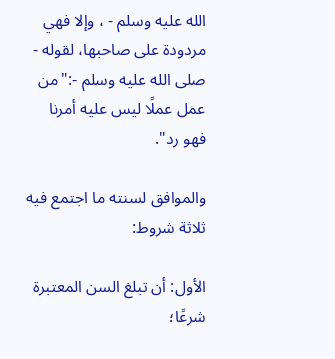الله عليه وسلم - ، وإلا فهي مردودة على صاحبها، لقوله - صلى الله عليه وسلم -:"من عمل عملًا ليس عليه أمرنا فهو رد".

والموافق لسنته ما اجتمع فيه ثلاثة شروط:

الأول: أن تبلغ السن المعتبرة شرعًا؛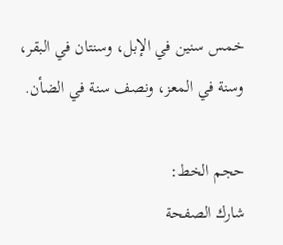خمس سنين في الإبل، وسنتان في البقر، وسنة في المعز، ونصف سنة في الضأن.

حجم الخط:
شارك الصفحة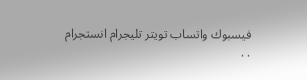فيسبوك واتساب تويتر تليجرام انستجرام
. .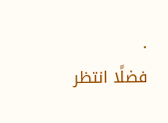.
فضلًا انتظر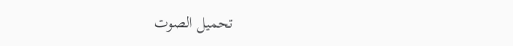تحميل الصوت